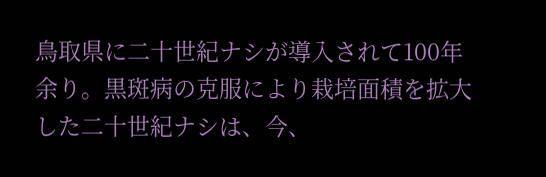鳥取県に二十世紀ナシが導入されて100年余り。黒斑病の克服により栽培面積を拡大した二十世紀ナシは、今、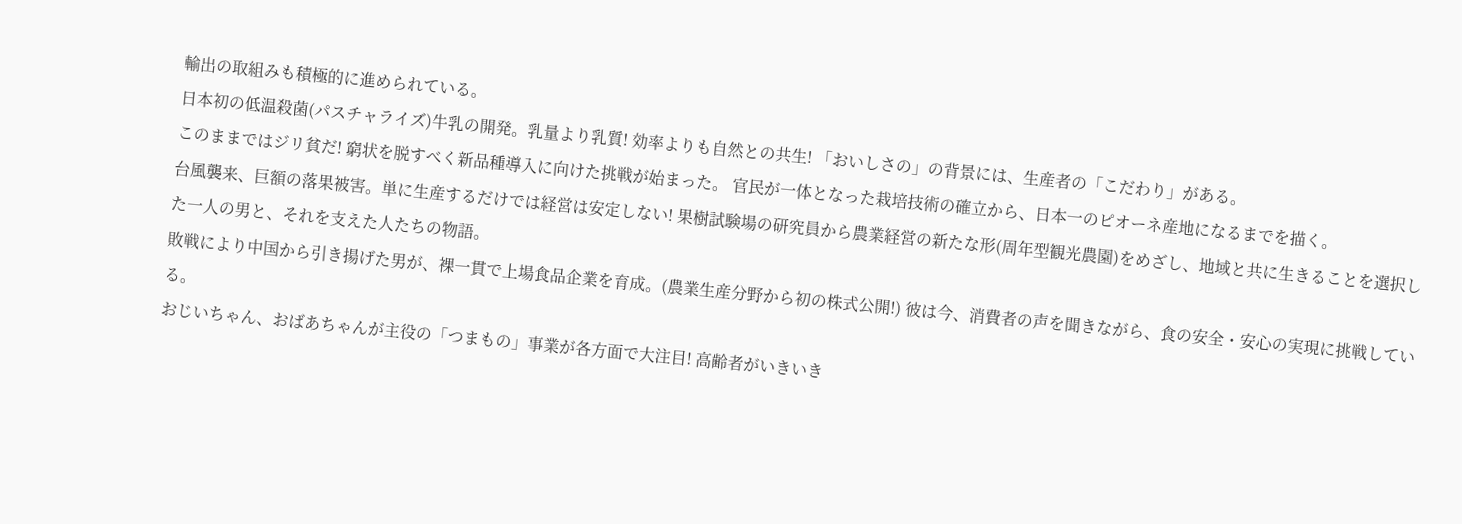輸出の取組みも積極的に進められている。
日本初の低温殺菌(パスチャライズ)牛乳の開発。乳量より乳質! 効率よりも自然との共生! 「おいしさの」の背景には、生産者の「こだわり」がある。
このままではジリ貧だ! 窮状を脱すべく新品種導入に向けた挑戦が始まった。 官民が一体となった栽培技術の確立から、日本一のピオーネ産地になるまでを描く。
台風襲来、巨額の落果被害。単に生産するだけでは経営は安定しない! 果樹試験場の研究員から農業経営の新たな形(周年型観光農園)をめざし、地域と共に生きることを選択した一人の男と、それを支えた人たちの物語。
敗戦により中国から引き揚げた男が、裸一貫で上場食品企業を育成。(農業生産分野から初の株式公開!) 彼は今、消費者の声を聞きながら、食の安全・安心の実現に挑戦している。
おじいちゃん、おばあちゃんが主役の「つまもの」事業が各方面で大注目! 高齢者がいきいき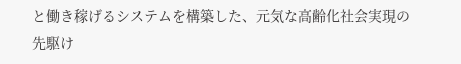と働き稼げるシステムを構築した、元気な高齢化社会実現の先駆け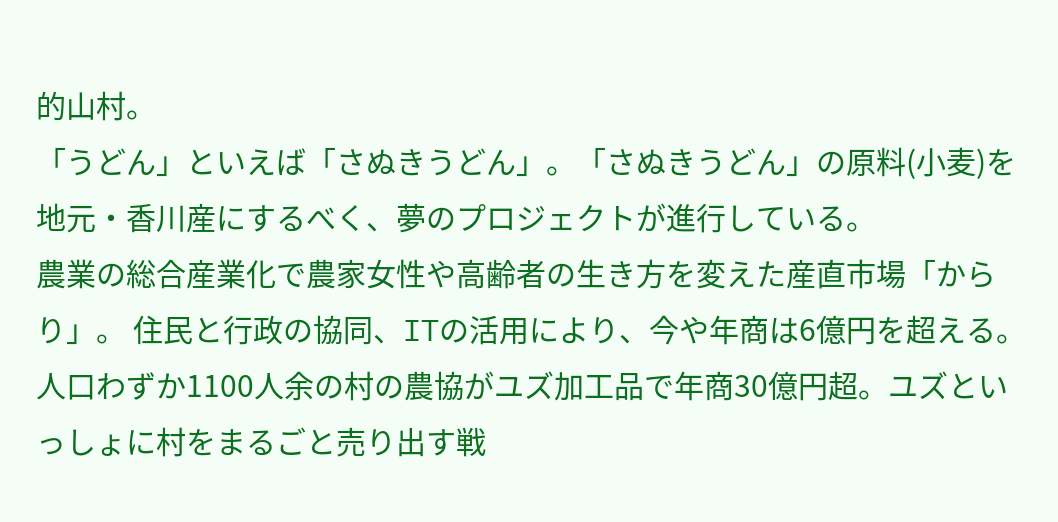的山村。
「うどん」といえば「さぬきうどん」。「さぬきうどん」の原料(小麦)を地元・香川産にするべく、夢のプロジェクトが進行している。
農業の総合産業化で農家女性や高齢者の生き方を変えた産直市場「からり」。 住民と行政の協同、ITの活用により、今や年商は6億円を超える。
人口わずか1100人余の村の農協がユズ加工品で年商30億円超。ユズといっしょに村をまるごと売り出す戦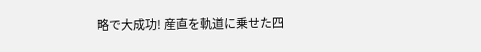略で大成功! 産直を軌道に乗せた四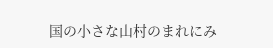国の小さな山村のまれにみ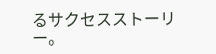るサクセスストーリー。